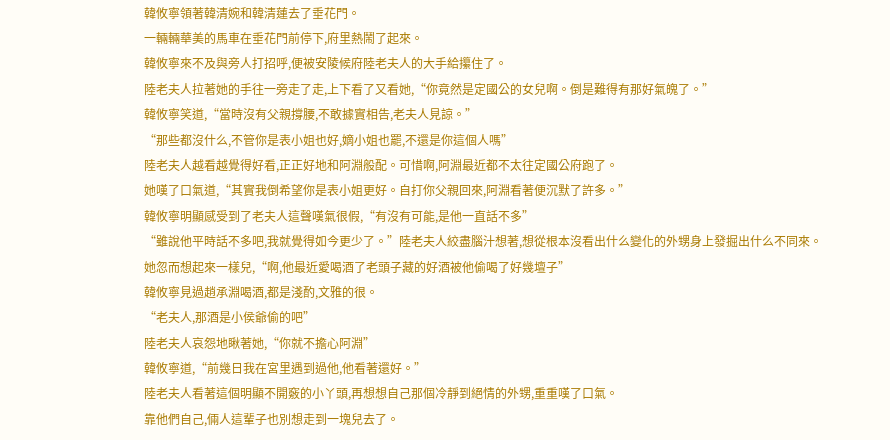韓攸寧領著韓清婉和韓清蓮去了垂花門。
一輛輛華美的馬車在垂花門前停下,府里熱鬧了起來。
韓攸寧來不及與旁人打招呼,便被安陵候府陸老夫人的大手給攥住了。
陸老夫人拉著她的手往一旁走了走,上下看了又看她,“你竟然是定國公的女兒啊。倒是難得有那好氣魄了。”
韓攸寧笑道,“當時沒有父親撐腰,不敢據實相告,老夫人見諒。”
“那些都沒什么,不管你是表小姐也好,嫡小姐也罷,不還是你這個人嗎”
陸老夫人越看越覺得好看,正正好地和阿淵般配。可惜啊,阿淵最近都不太往定國公府跑了。
她嘆了口氣道,“其實我倒希望你是表小姐更好。自打你父親回來,阿淵看著便沉默了許多。”
韓攸寧明顯感受到了老夫人這聲嘆氣很假,“有沒有可能,是他一直話不多”
“雖說他平時話不多吧,我就覺得如今更少了。”陸老夫人絞盡腦汁想著,想從根本沒看出什么變化的外甥身上發掘出什么不同來。
她忽而想起來一樣兒,“啊,他最近愛喝酒了老頭子藏的好酒被他偷喝了好幾壇子”
韓攸寧見過趙承淵喝酒,都是淺酌,文雅的很。
“老夫人,那酒是小侯爺偷的吧”
陸老夫人哀怨地瞅著她,“你就不擔心阿淵”
韓攸寧道,“前幾日我在宮里遇到過他,他看著還好。”
陸老夫人看著這個明顯不開竅的小丫頭,再想想自己那個冷靜到絕情的外甥,重重嘆了口氣。
靠他們自己,倆人這輩子也別想走到一塊兒去了。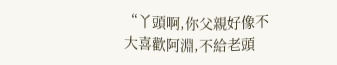“丫頭啊,你父親好像不大喜歡阿淵,不給老頭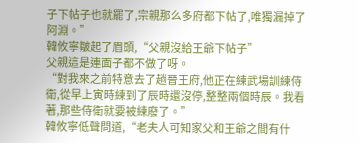子下帖子也就罷了,宗親那么多府都下帖了,唯獨漏掉了阿淵。”
韓攸寧皺起了眉頭,“父親沒給王爺下帖子”
父親這是連面子都不做了呀。
“對我來之前特意去了趟晉王府,他正在練武場訓練侍衛,從早上寅時練到了辰時還沒停,整整兩個時辰。我看著,那些侍衛就要被練廢了。”
韓攸寧低聲問道,“老夫人可知家父和王爺之間有什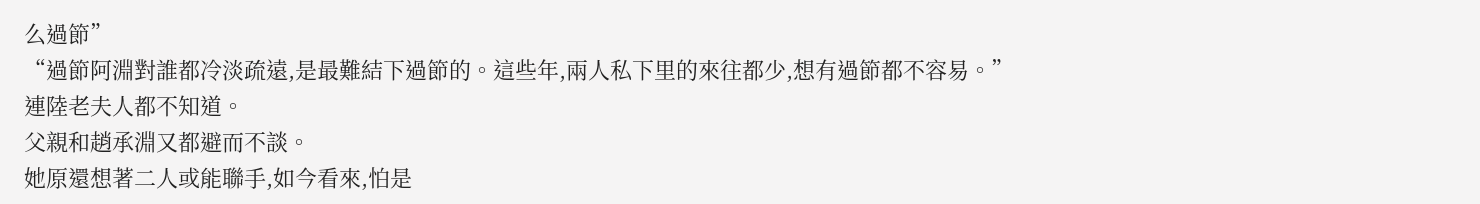么過節”
“過節阿淵對誰都冷淡疏遠,是最難結下過節的。這些年,兩人私下里的來往都少,想有過節都不容易。”
連陸老夫人都不知道。
父親和趙承淵又都避而不談。
她原還想著二人或能聯手,如今看來,怕是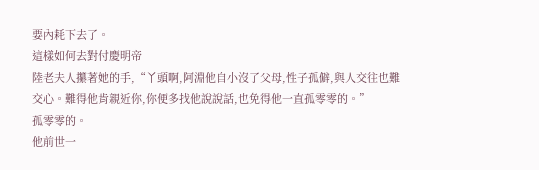要內耗下去了。
這樣如何去對付慶明帝
陸老夫人攥著她的手,“丫頭啊,阿淵他自小沒了父母,性子孤僻,與人交往也難交心。難得他肯親近你,你便多找他說說話,也免得他一直孤零零的。”
孤零零的。
他前世一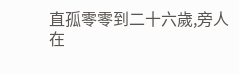直孤零零到二十六歲,旁人在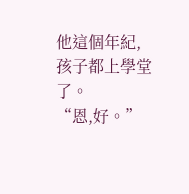他這個年紀,孩子都上學堂了。
“恩,好。”